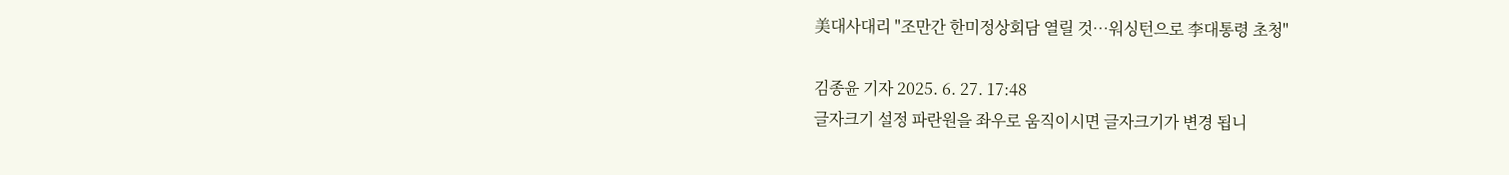美대사대리 "조만간 한미정상회담 열릴 것…워싱턴으로 李대통령 초청"

김종윤 기자 2025. 6. 27. 17:48
글자크기 설정 파란원을 좌우로 움직이시면 글자크기가 변경 됩니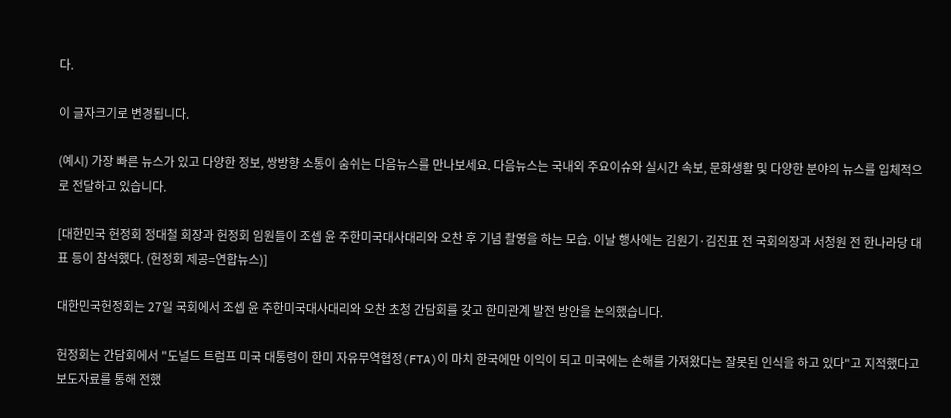다.

이 글자크기로 변경됩니다.

(예시) 가장 빠른 뉴스가 있고 다양한 정보, 쌍방향 소통이 숨쉬는 다음뉴스를 만나보세요. 다음뉴스는 국내외 주요이슈와 실시간 속보, 문화생활 및 다양한 분야의 뉴스를 입체적으로 전달하고 있습니다.

[대한민국 헌정회 정대철 회장과 헌정회 임원들이 조셉 윤 주한미국대사대리와 오찬 후 기념 촬영을 하는 모습. 이날 행사에는 김원기·김진표 전 국회의장과 서청원 전 한나라당 대표 등이 참석했다. (헌정회 제공=연합뉴스)]

대한민국헌정회는 27일 국회에서 조셉 윤 주한미국대사대리와 오찬 초청 간담회를 갖고 한미관계 발전 방안을 논의했습니다.

헌정회는 간담회에서 "도널드 트럼프 미국 대통령이 한미 자유무역협정(FTA)이 마치 한국에만 이익이 되고 미국에는 손해를 가져왔다는 잘못된 인식을 하고 있다"고 지적했다고 보도자료를 통해 전했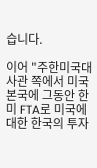습니다.

이어 "주한미국대사관 쪽에서 미국 본국에 그동안 한미 FTA로 미국에 대한 한국의 투자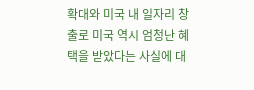확대와 미국 내 일자리 창출로 미국 역시 엄청난 혜택을 받았다는 사실에 대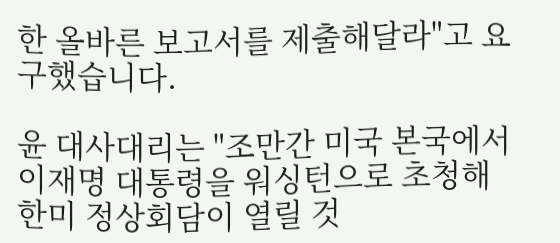한 올바른 보고서를 제출해달라"고 요구했습니다.

윤 대사대리는 "조만간 미국 본국에서 이재명 대통령을 워싱턴으로 초청해 한미 정상회담이 열릴 것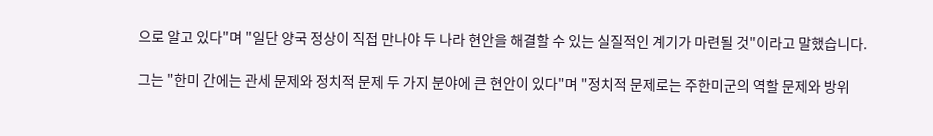으로 알고 있다"며 "일단 양국 정상이 직접 만나야 두 나라 현안을 해결할 수 있는 실질적인 계기가 마련될 것"이라고 말했습니다.

그는 "한미 간에는 관세 문제와 정치적 문제 두 가지 분야에 큰 현안이 있다"며 "정치적 문제로는 주한미군의 역할 문제와 방위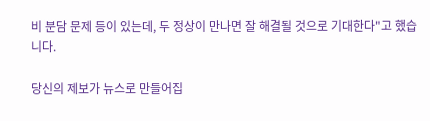비 분담 문제 등이 있는데, 두 정상이 만나면 잘 해결될 것으로 기대한다"고 했습니다.

당신의 제보가 뉴스로 만들어집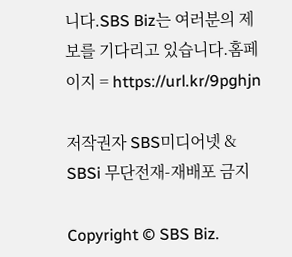니다.SBS Biz는 여러분의 제보를 기다리고 있습니다.홈페이지 = https://url.kr/9pghjn

저작권자 SBS미디어넷 & SBSi 무단전재-재배포 금지

Copyright © SBS Biz.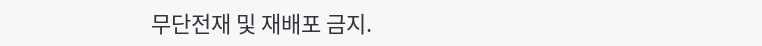무단전재 및 재배포 금지.